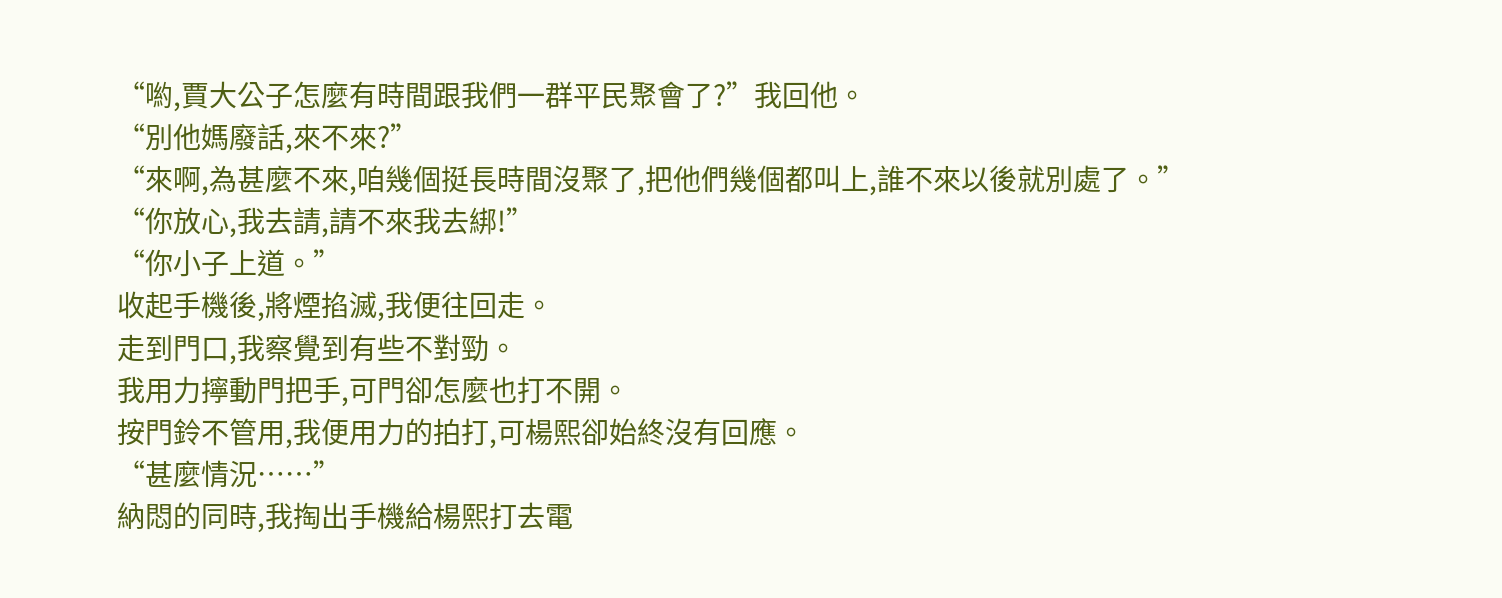“喲,賈大公子怎麼有時間跟我們一群平民聚會了?”我回他。
“別他媽廢話,來不來?”
“來啊,為甚麼不來,咱幾個挺長時間沒聚了,把他們幾個都叫上,誰不來以後就別處了。”
“你放心,我去請,請不來我去綁!”
“你小子上道。”
收起手機後,將煙掐滅,我便往回走。
走到門口,我察覺到有些不對勁。
我用力擰動門把手,可門卻怎麼也打不開。
按門鈴不管用,我便用力的拍打,可楊熙卻始終沒有回應。
“甚麼情況……”
納悶的同時,我掏出手機給楊熙打去電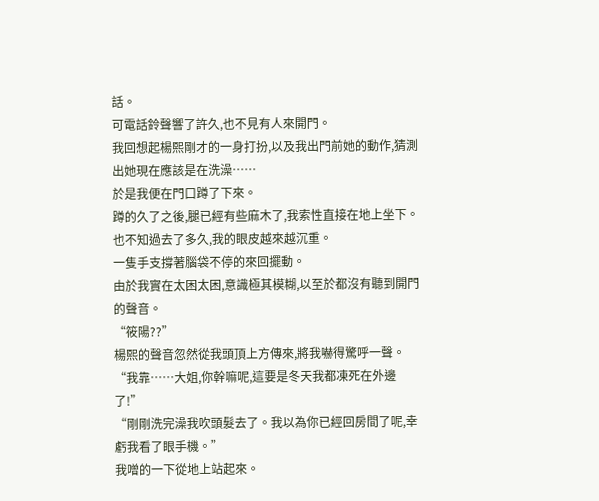話。
可電話鈴聲響了許久,也不見有人來開門。
我回想起楊熙剛才的一身打扮,以及我出門前她的動作,猜測出她現在應該是在洗澡……
於是我便在門口蹲了下來。
蹲的久了之後,腿已經有些麻木了,我索性直接在地上坐下。
也不知過去了多久,我的眼皮越來越沉重。
一隻手支撐著腦袋不停的來回擺動。
由於我實在太困太困,意識極其模糊,以至於都沒有聽到開門的聲音。
“筱陽??”
楊熙的聲音忽然從我頭頂上方傳來,將我嚇得驚呼一聲。
“我靠……大姐,你幹嘛呢,這要是冬天我都凍死在外邊了!”
“剛剛洗完澡我吹頭髮去了。我以為你已經回房間了呢,幸虧我看了眼手機。”
我噌的一下從地上站起來。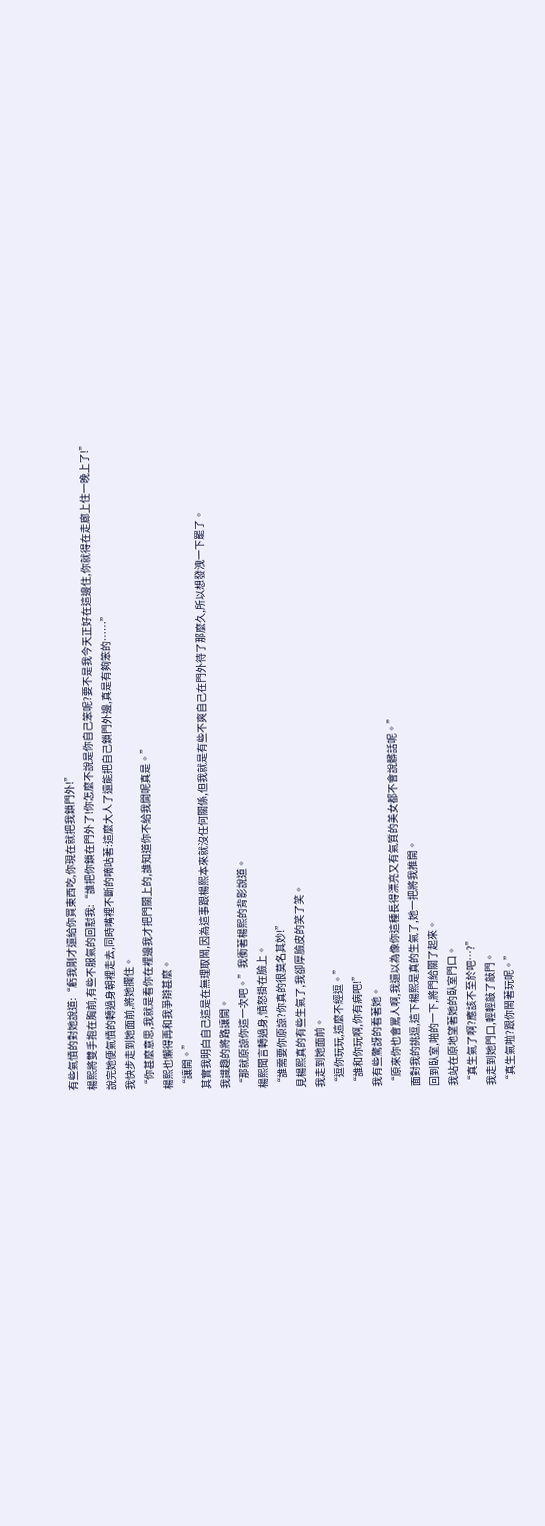有些氣憤的對她說道:“虧我剛才還給你買東西吃,你現在就把我鎖門外!”
楊熙將雙手抱在胸前,有些不服氣的回懟我:“誰把你鎖在門外了!你怎麼不說是你自己笨呢?要不是我今天正好在這邊住,你就得在走廊上住一晚上了!”
說完她便氣憤的轉過身朝裡走去,同時嘴裡不斷的嘀咕著:這麼大人了還能把自己鎖門外邊,真是有夠笨的……”
我快步走到她面前,將她攔住。
“你甚麼意思,我就是看你在裡邊我才把門關上的,誰知道你不給我開呢真是。”
楊熙也懶得再和我爭辯甚麼。
“讓開。”
其實我明白自己這是在無理取鬧,因為這事跟楊熙本來就沒任何關係,但我就是有些不爽自己在門外待了那麼久,所以想發洩一下罷了。
我識趣的將路讓開。
“那就原諒你這一次吧。”我衝著楊熙的背影說道。
楊熙聞言轉過身,憤怒掛在臉上。
“誰需要你原諒?你真的很莫名其妙!”
見楊熙真的有些生氣了,我卻厚臉皮的笑了笑。
我走到她面前。
“逗你玩玩,這麼不經逗。”
“誰和你玩啊,你有病吧!”
我有些驚訝的看著她。
“原來你也會罵人啊,我還以為像你這種長得漂亮又有氣質的美女都不會說髒話呢。”
面對我的挑逗,這下楊熙是真的生氣了,她一把將我推開。
回到臥室,啪的一下,將門給關了起來。
我站在原地望著她的臥室門口。
“真生氣了啊?應該不至於吧…?”
我走到她門口,輕輕敲了敲門。
“真生氣啦?跟你鬧著玩呢。”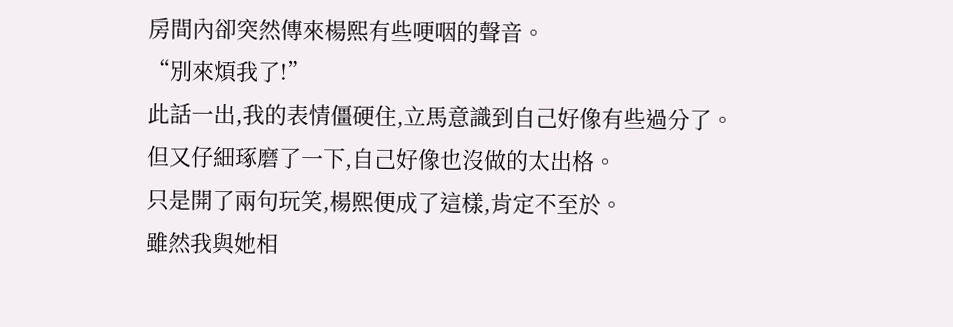房間內卻突然傳來楊熙有些哽咽的聲音。
“別來煩我了!”
此話一出,我的表情僵硬住,立馬意識到自己好像有些過分了。
但又仔細琢磨了一下,自己好像也沒做的太出格。
只是開了兩句玩笑,楊熙便成了這樣,肯定不至於。
雖然我與她相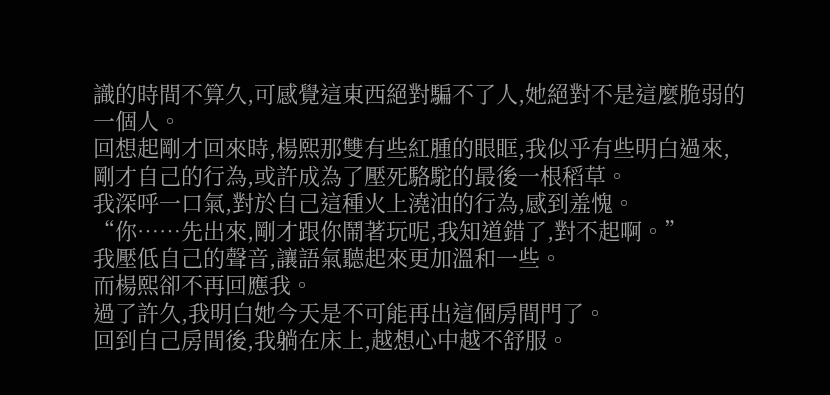識的時間不算久,可感覺這東西絕對騙不了人,她絕對不是這麼脆弱的一個人。
回想起剛才回來時,楊熙那雙有些紅腫的眼眶,我似乎有些明白過來,剛才自己的行為,或許成為了壓死駱駝的最後一根稻草。
我深呼一口氣,對於自己這種火上澆油的行為,感到羞愧。
“你……先出來,剛才跟你鬧著玩呢,我知道錯了,對不起啊。”
我壓低自己的聲音,讓語氣聽起來更加溫和一些。
而楊熙卻不再回應我。
過了許久,我明白她今天是不可能再出這個房間門了。
回到自己房間後,我躺在床上,越想心中越不舒服。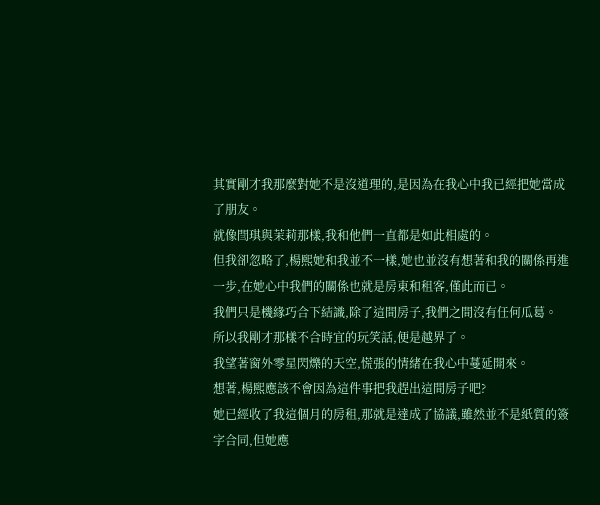其實剛才我那麼對她不是沒道理的,是因為在我心中我已經把她當成了朋友。
就像閆琪與茉莉那樣,我和他們一直都是如此相處的。
但我卻忽略了,楊熙她和我並不一樣,她也並沒有想著和我的關係再進一步,在她心中我們的關係也就是房東和租客,僅此而已。
我們只是機緣巧合下結識,除了這間房子,我們之間沒有任何瓜葛。
所以我剛才那樣不合時宜的玩笑話,便是越界了。
我望著窗外零星閃爍的天空,慌張的情緒在我心中蔓延開來。
想著,楊熙應該不會因為這件事把我趕出這間房子吧?
她已經收了我這個月的房租,那就是達成了協議,雖然並不是紙質的簽字合同,但她應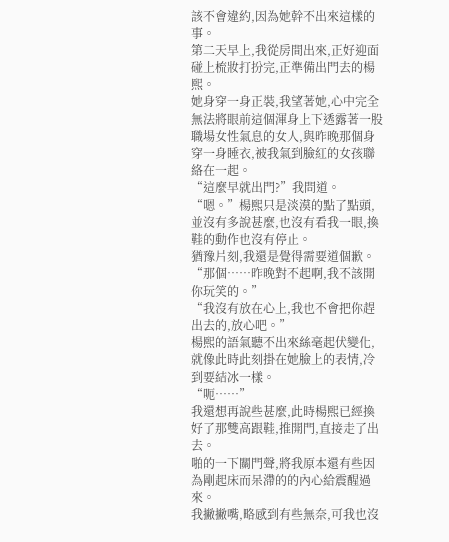該不會違約,因為她幹不出來這樣的事。
第二天早上,我從房間出來,正好迎面碰上梳妝打扮完,正準備出門去的楊熙。
她身穿一身正裝,我望著她,心中完全無法將眼前這個渾身上下透露著一股職場女性氣息的女人,與昨晚那個身穿一身睡衣,被我氣到臉紅的女孩聯絡在一起。
“這麼早就出門?”我問道。
“嗯。”楊熙只是淡漠的點了點頭,並沒有多說甚麼,也沒有看我一眼,換鞋的動作也沒有停止。
猶豫片刻,我還是覺得需要道個歉。
“那個……昨晚對不起啊,我不該開你玩笑的。”
“我沒有放在心上,我也不會把你趕出去的,放心吧。”
楊熙的語氣聽不出來絲毫起伏變化,就像此時此刻掛在她臉上的表情,冷到要結冰一樣。
“呃……”
我還想再說些甚麼,此時楊熙已經換好了那雙高跟鞋,推開門,直接走了出去。
啪的一下關門聲,將我原本還有些因為剛起床而呆滯的的內心給震醒過來。
我撇撇嘴,略感到有些無奈,可我也沒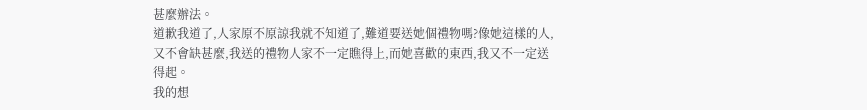甚麼辦法。
道歉我道了,人家原不原諒我就不知道了,難道要送她個禮物嗎?像她這樣的人,又不會缺甚麼,我送的禮物人家不一定瞧得上,而她喜歡的東西,我又不一定送得起。
我的想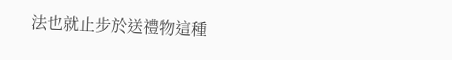法也就止步於送禮物這種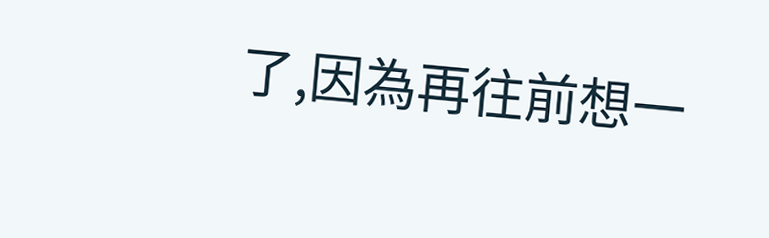了,因為再往前想一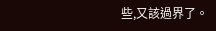些,又該過界了。